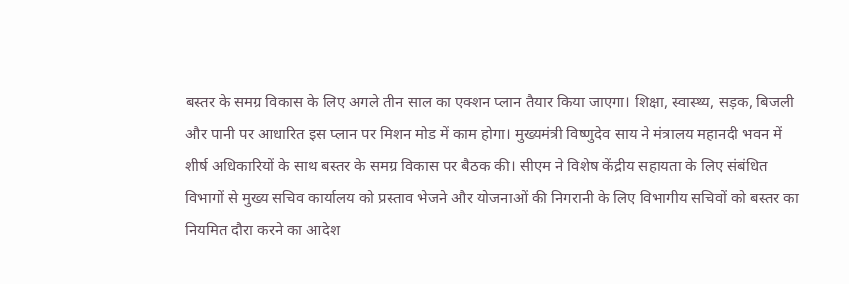बस्तर के समग्र विकास के लिए अगले तीन साल का एक्शन प्लान तैयार किया जाएगा। शिक्षा, स्वास्थ्य, सड़क, बिजली और पानी पर आधारित इस प्लान पर मिशन मोड में काम होगा। मुख्यमंत्री विष्णुदेव साय ने मंत्रालय महानदी भवन में शीर्ष अधिकारियों के साथ बस्तर के समग्र विकास पर बैठक की। सीएम ने विशेष केंद्रीय सहायता के लिए संबंधित विभागों से मुख्य सचिव कार्यालय को प्रस्ताव भेजने और योजनाओं की निगरानी के लिए विभागीय सचिवों को बस्तर का नियमित दौरा करने का आदेश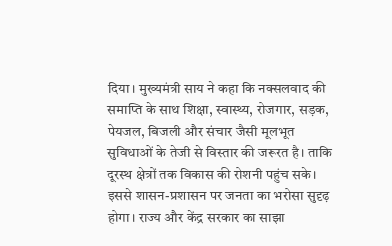दिया। मुख्यमंत्री साय ने कहा कि नक्सलवाद की समाप्ति के साथ शिक्षा, स्वास्थ्य, रोजगार, सड़क, पेयजल, बिजली और संचार जैसी मूलभूत सुविधाओं के तेजी से विस्तार की जरूरत है। ताकि दूरस्थ क्षेत्रों तक विकास की रोशनी पहुंच सके। इससे शासन-प्रशासन पर जनता का भरोसा सुदृढ़ होगा। राज्य और केंद्र सरकार का साझा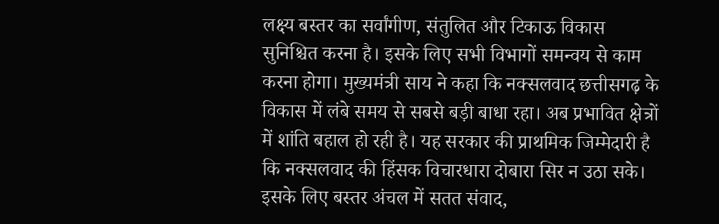लक्ष्य बस्तर का सर्वांगीण, संतुलित और टिकाऊ विकास सुनिश्चित करना है। इसके लिए सभी विभागों समन्वय से काम करना होगा। मुख्यमंत्री साय ने कहा कि नक्सलवाद छत्तीसगढ़ के विकास में लंबे समय से सबसे बड़ी बाधा रहा। अब प्रभावित क्षेत्रों में शांति बहाल हो रही है। यह सरकार की प्राथमिक जिम्मेदारी है कि नक्सलवाद की हिंसक विचारधारा दोबारा सिर न उठा सके। इसके लिए बस्तर अंचल में सतत संवाद,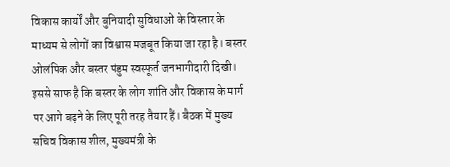विकास कार्यों और बुनियादी सुविधाओं के विस्तार के माध्यम से लोगों का विश्वास मजबूत किया जा रहा है। बस्तर ओलंपिक और बस्तर पंडुम स्वस्फूर्त जनभागीदारी दिखी। इससे साफ है कि बस्तर के लोग शांति और विकास के मार्ग पर आगे बढ़ने के लिए पूरी तरह तैयार हैं। बैठक में मुख्य सचिव विकास शील, मुख्यमंत्री के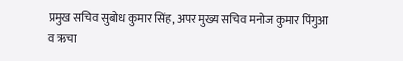प्रमुख सचिव सुबोध कुमार सिंह, अपर मुख्य सचिव मनोज कुमार पिंगुआ व ऋचा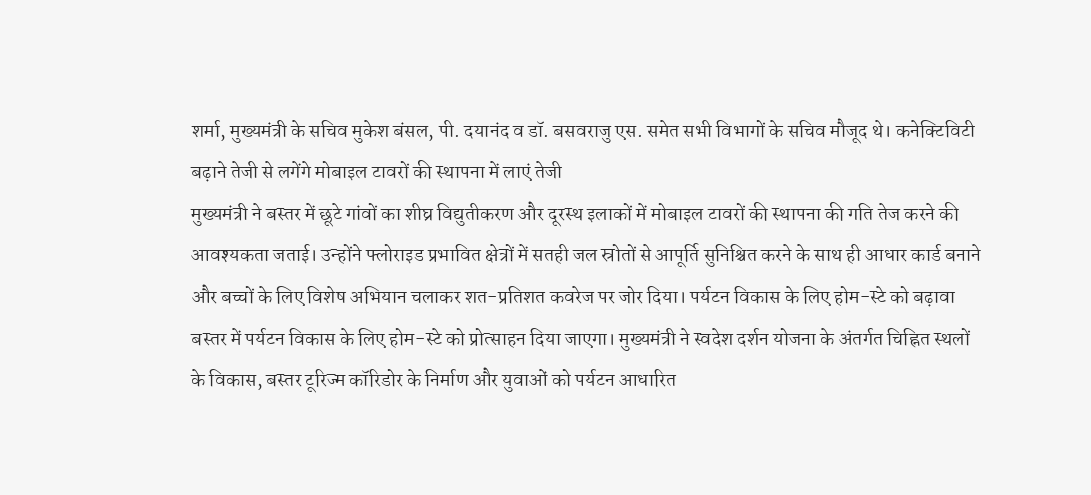शर्मा, मुख्यमंत्री के सचिव मुकेश बंसल, पी. दयानंद व डॉ. बसवराजु एस. समेत सभी विभागों के सचिव मौजूद थे। कनेक्टिविटी बढ़ाने तेजी से लगेंगे मोबाइल टावरों की स्थापना में लाएं तेजी
मुख्यमंत्री ने बस्तर में छूटे गांवों का शीघ्र विद्युतीकरण और दूरस्थ इलाकों में मोबाइल टावरों की स्थापना की गति तेज करने की आवश्यकता जताई। उन्होंने फ्लोराइड प्रभावित क्षेत्रों में सतही जल स्रोतों से आपूर्ति सुनिश्चित करने के साथ ही आधार कार्ड बनाने और बच्चों के लिए विशेष अभियान चलाकर शत-प्रतिशत कवरेज पर जोर दिया। पर्यटन विकास के लिए होम-स्टे को बढ़ावा बस्तर में पर्यटन विकास के लिए होम-स्टे को प्रोत्साहन दिया जाएगा। मुख्यमंत्री ने स्वदेश दर्शन योजना के अंतर्गत चिह्नित स्थलों के विकास, बस्तर टूरिज्म कॉरिडोर के निर्माण और युवाओं को पर्यटन आधारित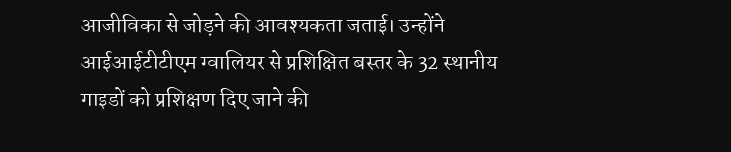आजीविका से जोड़ने की आवश्यकता जताई। उन्होंने आईआईटीटीएम ग्वालियर से प्रशिक्षित बस्तर के 32 स्थानीय गाइडों को प्रशिक्षण दिए जाने की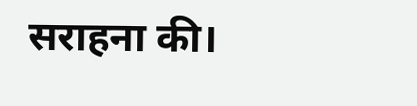सराहना की।